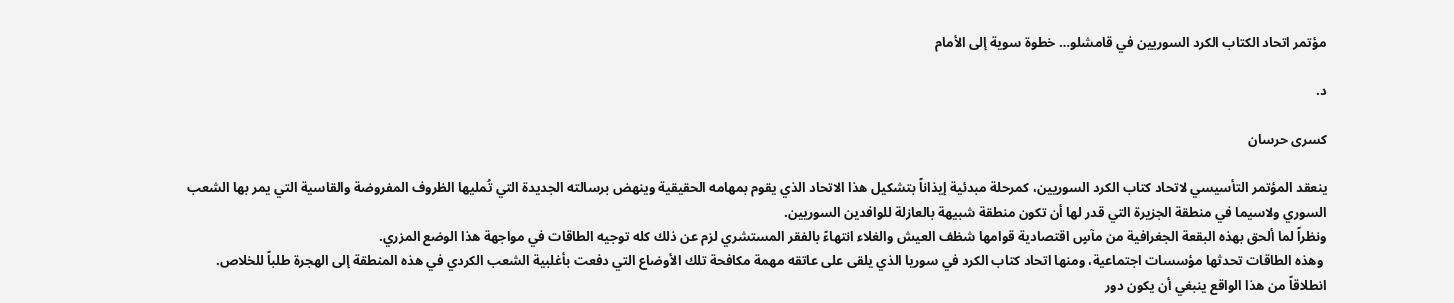مؤتمر اتحاد الكتاب الكرد السوريين في قامشلو… خطوة سوية إلى الأمام

د.

كسرى حرسان

ينعقد المؤتمر التأسيسي لاتحاد كتاب الكرد السوريين، كمرحلة مبدئية إيذاناً بتشكيل هذا الاتحاد الذي يقوم بمهامه الحقيقية وينهض برسالته الجديدة التي تُمليها الظروف المفروضة والقاسية التي يمر بها الشعب السوري ولاسيما في منطقة الجزيرة التي قدر لها أن تكون منطقة شبيهة بالعازلة للوافدين السوريين.
ونظراً لما ألحق بهذه البقعة الجغرافية من مآسٍ اقتصادية قوامها شظف العيش والغلاء انتهاءً بالفقر المستشري لزم عن ذلك كله توجيه الطاقات في مواجهة هذا الوضع المزري.
 وهذه الطاقات تحدثها مؤسسات اجتماعية، ومنها اتحاد كتاب الكرد في سوريا الذي يلقى على عاتقه مهمة مكافحة تلك الأوضاع التي دفعت بأغلبية الشعب الكردي في هذه المنطقة إلى الهجرة طلباً للخلاص.
انطلاقاً من هذا الواقع ينبغي أن يكون دور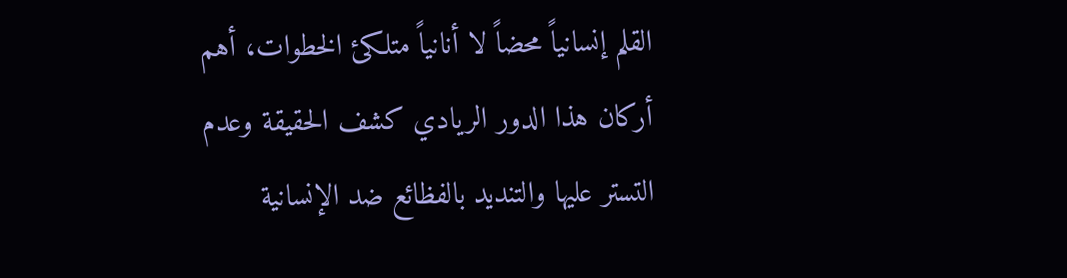القلم إنسانياً محضاً لا أنانياً متلكئ الخطوات، أهم أركان هذا الدور الريادي كشف الحقيقة وعدم التستر عليها والتنديد بالفظائع ضد الإنسانية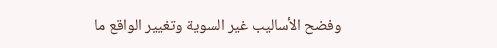وفضح الأساليب غير السوية وتغيير الواقع ما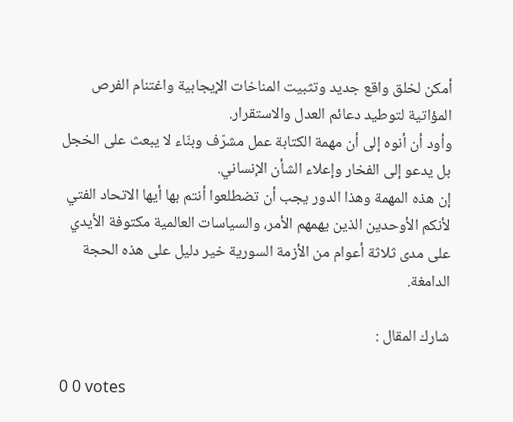أمكن لخلق واقع جديد وتثبيت المناخات الإيجابية واغتنام الفرص المؤاتية لتوطيد دعائم العدل والاستقرار.
وأود أن أنوه إلى أن مهمة الكتابة عمل مشرّف وبنّاء لا يبعث على الخجل بل يدعو إلى الفخار وإعلاء الشأن الإنساني.
إن هذه المهمة وهذا الدور يجب أن تضطلعوا أنتم بها أيها الاتحاد الفتي لأنكم الأوحدين الذين يهمهم الأمر، والسياسات العالمية مكتوفة الأيدي على مدى ثلاثة أعوام من الأزمة السورية خير دليل على هذه الحجة الدامغة.

شارك المقال :

0 0 votes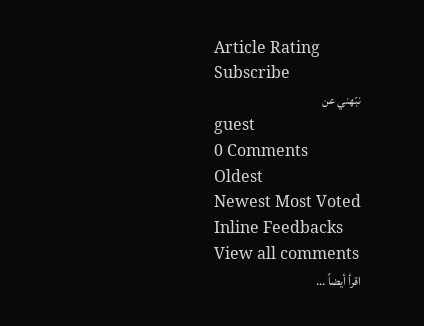Article Rating
Subscribe
نبّهني عن
guest
0 Comments
Oldest
Newest Most Voted
Inline Feedbacks
View all comments
اقرأ أيضاً ...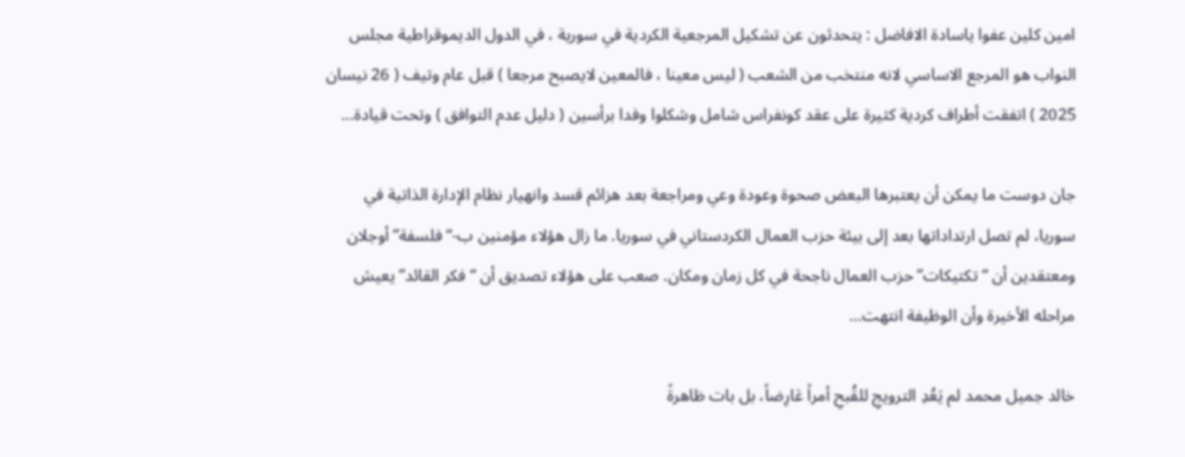امين كلين عفوا ياسادة الافاضل : يتحدثون عن تشكيل المرجعية الكردية في سورية ، في الدول الديموقراطية مجلس النواب هو المرجع الاساسي لانه منتخب من الشعب ( ليس معينا ، فالمعين لايصبح مرجعا ) قبل عام وتيف ( 26 نيسان 2025 ) اتفقت أطراف كردية كثيرة على عقد كونفراس شامل وشكلوا وفدا برأسين ( دليل عدم التوافق ) وتحت قيادة…

جان دوست ما يمكن أن يعتبرها البعض صحوة وعودة وعي ومراجعة بعد هزائم قسد وانهيار نظام الإدارة الذاتية في سوريا، لم تصل ارتداداتها بعد إلى بيئة حزب العمال الكردستاني في سوريا. ما زال هؤلاء مؤمنين ب-“فلسفة” أوجلان ومعتقدين أن “تكتيكات” حزب العمال ناجحة في كل زمان ومكان. صعب على هؤلاء تصديق أن “فكر القائد” يعيش مراحله الأخيرة وأن الوظيفة انتهت…

خالد جميل محمد لم يَعُدِ الترويجِ للقُبحِ أمراً عَارِضاً، بل بات ظاهرةً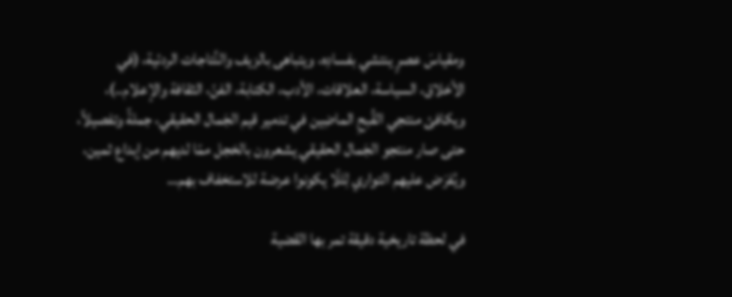ومقياسَ عصرٍ ينتشي بفسادِه، ويتباهى بالزيف والنِّتاجات الردئية، (في الأخلاق، السياسة، العلاقات، الأدب، الكتابة، الفنّ، الثقافة والإعلام..)، ويكافئ منتجي القُبحِ الماضِين في تدمير قيم الجَمال الحقيقي، جملةً وتفصيلاً، حتى صار منتجو الجَمال الحقيقي يشعرون بالخجل ممّا لديهم من إبداع ثمين، ويُفرَض عليهم التواري لِئَلّا يكونوا عرضة للاستخفاف بهم…

في لحظة تاريخية دقيقة تمر بها القضية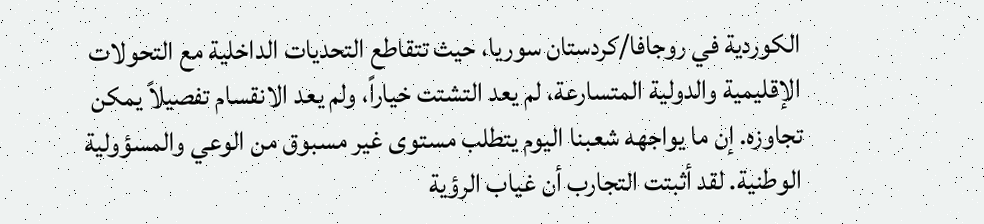الكوردية في روجافا/كردستان سوريا، حيث تتقاطع التحديات الداخلية مع التحولات الإقليمية والدولية المتسارعة، لم يعد التشتت خياراً، ولم يعد الانقسام تفصيلاً يمكن تجاوزه. إن ما يواجهه شعبنا اليوم يتطلب مستوى غير مسبوق من الوعي والمسؤولية الوطنية. لقد أثبتت التجارب أن غياب الرؤية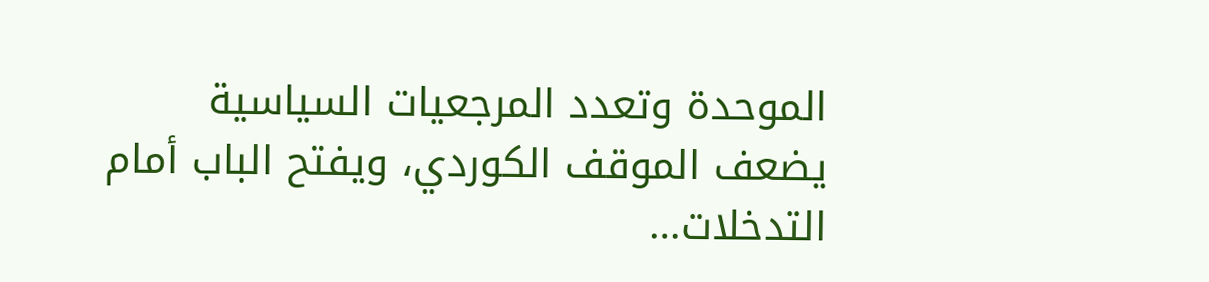الموحدة وتعدد المرجعيات السياسية يضعف الموقف الكوردي، ويفتح الباب أمام التدخلات…